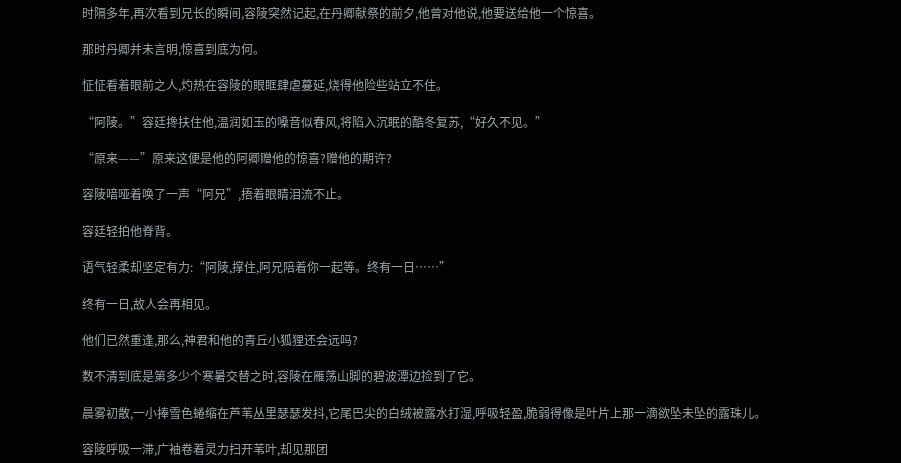时隔多年,再次看到兄长的瞬间,容陵突然记起,在丹卿献祭的前夕,他曾对他说,他要送给他一个惊喜。

那时丹卿并未言明,惊喜到底为何。

怔怔看着眼前之人,灼热在容陵的眼眶肆虐蔓延,烧得他险些站立不住。

“阿陵。”容廷搀扶住他,温润如玉的嗓音似春风,将陷入沉眠的酷冬复苏,“好久不见。”

“原来——”原来这便是他的阿卿赠他的惊喜?赠他的期许?

容陵喑哑着唤了一声“阿兄”,捂着眼睛泪流不止。

容廷轻拍他脊背。

语气轻柔却坚定有力:“阿陵,撑住,阿兄陪着你一起等。终有一日……”

终有一日,故人会再相见。

他们已然重逢,那么,神君和他的青丘小狐狸还会远吗?

数不清到底是第多少个寒暑交替之时,容陵在雁荡山脚的碧波潭边捡到了它。

晨雾初散,一小捧雪色蜷缩在芦苇丛里瑟瑟发抖,它尾巴尖的白绒被露水打湿,呼吸轻盈,脆弱得像是叶片上那一滴欲坠未坠的露珠儿。

容陵呼吸一滞,广袖卷着灵力扫开苇叶,却见那团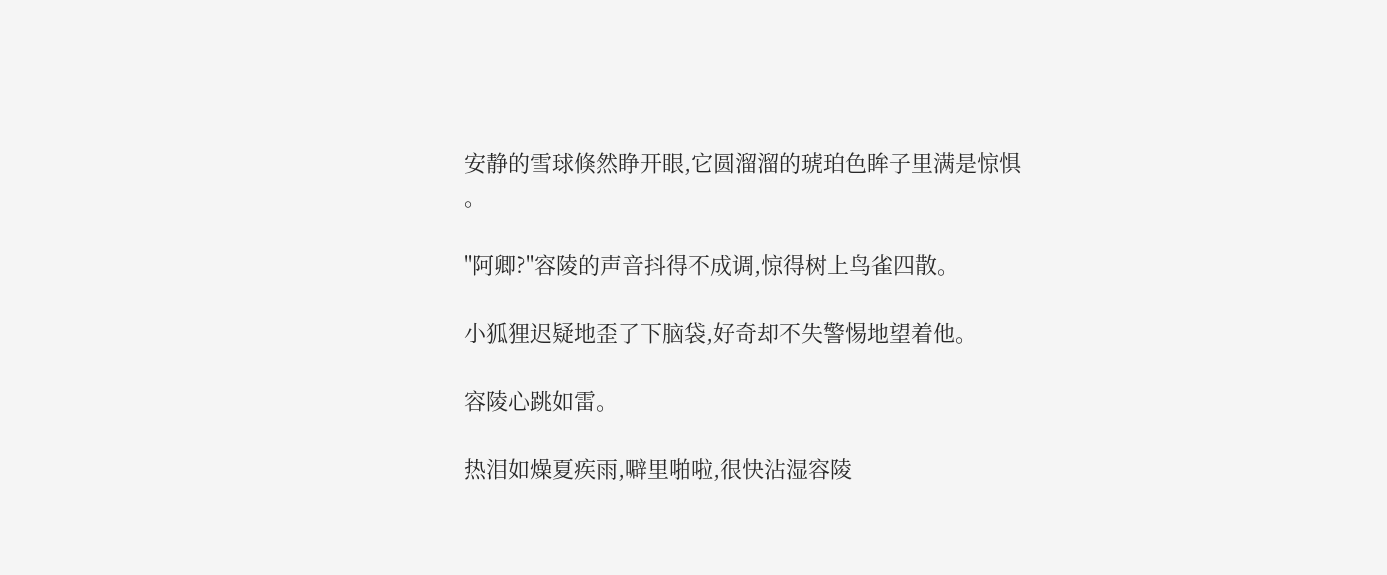安静的雪球倏然睁开眼,它圆溜溜的琥珀色眸子里满是惊惧 。

"阿卿?"容陵的声音抖得不成调,惊得树上鸟雀四散。

小狐狸迟疑地歪了下脑袋,好奇却不失警惕地望着他。

容陵心跳如雷。

热泪如燥夏疾雨,噼里啪啦,很快沾湿容陵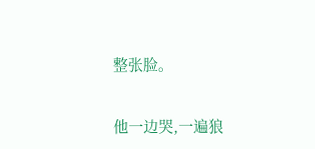整张脸。

他一边哭,一遍狼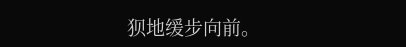狈地缓步向前。